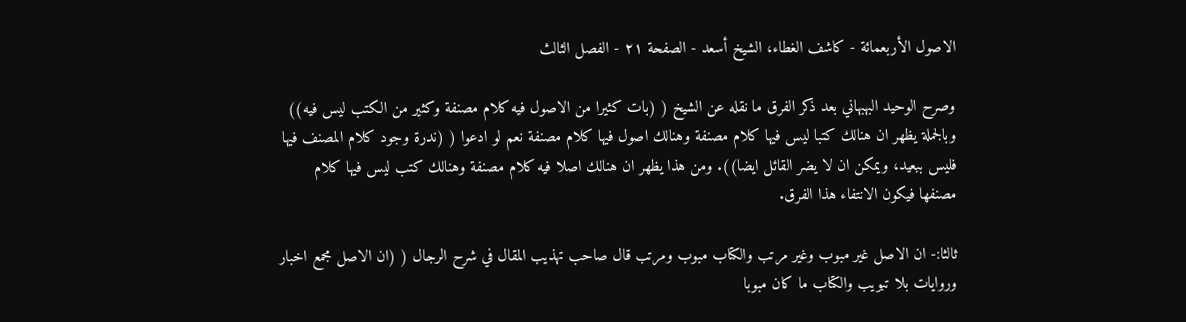الاصول الأربعمائة - كاشف الغطاء، الشيخ أسعد - الصفحة ٢١ - الفصل الثالث

وصرح الوحيد البهبهاني بعد ذكر الفرق ما نقله عن الشيخ ( (بات كثيرا من الاصول فيه كلام مصنفة وكثير من الكتب ليس فيه)) وبالجملة يظهر ان هنالك كتبا ليس فيها كلام مصنفة وهنالك اصول فيها كلام مصنفة نعم لو ادعوا ( (ندرة وجود كلام المصنف فيها فليس ببعيد، ويمكن ان لا يضر القائل ايضا)). ومن هذا يظهر ان هنالك اصلا فيه كلام مصنفة وهنالك كتب ليس فيها كلام مصنفها فيكون الانتفاء هذا الفرق.

ثالثا:- ان الاصل غير مبوب وغير مرتب والكتاب مبوب ومرتب قال صاحب تهذيب المقال في شرح الرجال ( (ان الاصل مجمع اخبار وروايات بلا تبويب والكتاب ما كان مبوبا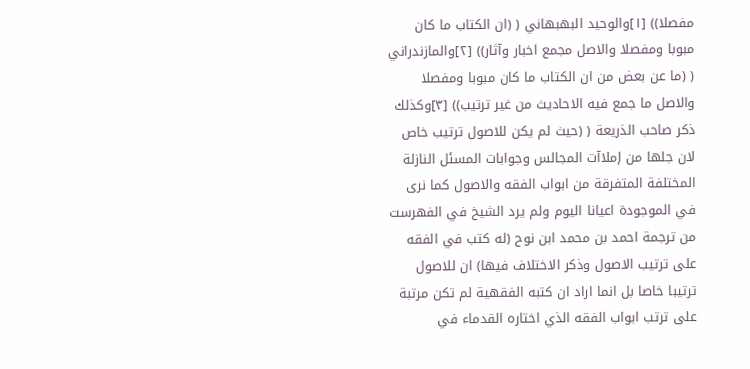مفصلا)) [١]والوحيد البهبهاني ( (ان الكتاب ما كان مبوبا ومفصلا والاصل مجمع اخبار وآثار)) [٢]والمازندراني ( (ما عن بعض من ان الكتاب ما كان مبوبا ومفصلا والاصل ما جمع فيه الاحاديث من غير ترتيب)) [٣]وكذلك ذكر صاحب الذريعة ( (حيث لم يكن للاصول ترتيب خاص لان جلها من إملاآت المجالس وجوابات المسئل النازلة المختلفة المتفرقة من ابواب الفقه والاصول كما نرى في الموجودة اعيانا اليوم ولم يرد الشيخ في الفهرست من ترجمة احمد بن محمد ابن نوح (له كتب في الفقه على ترتيب الاصول وذكر الاختلاف فيها) ان للاصول ترتيبا خاصا بل انما اراد ان كتبه الفقهية لم تكن مرتبة على ترتب ابواب الفقه الذي اختاره القدماء في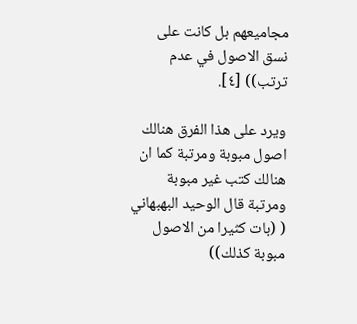مجاميعهم بل كانت على نسق الاصول في عدم ترتب)) [٤].

ويرد على هذا الفرق هنالك اصول مبوبة ومرتبة كما ان هنالك كتب غير مبوبة ومرتبة قال الوحيد البهبهاني ( (بات كثيرا من الاصول مبوبة كذلك))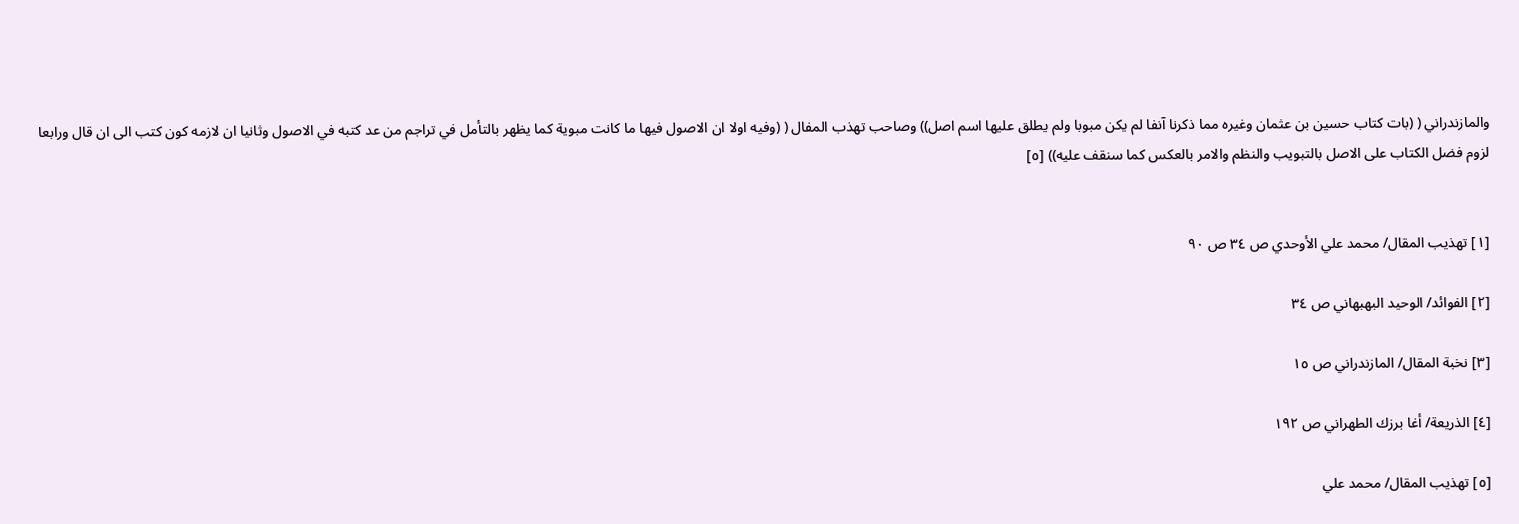والمازندراني ( (بات كتاب حسين بن عثمان وغيره مما ذكرنا آنفا لم يكن مبوبا ولم يطلق عليها اسم اصل)) وصاحب تهذب المفال ( (وفيه اولا ان الاصول فيها ما كانت مبوية كما يظهر بالتأمل في تراجم من عد كتبه في الاصول وثانيا ان لازمه كون كتب الى ان قال ورابعا لزوم فضل الكتاب على الاصل بالتبويب والنظم والامر بالعكس كما سنقف عليه)) [٥]


[١] تهذيب المقال/ محمد علي الأوحدي ص ٣٤ ص ٩٠

[٢] الفوائد/ الوحيد البهبهاني ص ٣٤

[٣] نخبة المقال/ المازندراني ص ١٥

[٤] الذريعة/ أغا برزك الطهراني ص ١٩٢

[٥] تهذيب المقال/ محمد علي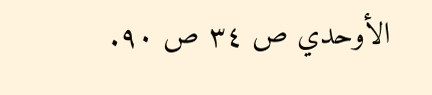الأوحدي ص ٣٤ ص ٩٠.